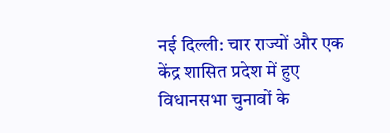नई दिल्ली: चार राज्यों और एक केंद्र शासित प्रदेश में हुए विधानसभा चुनावों के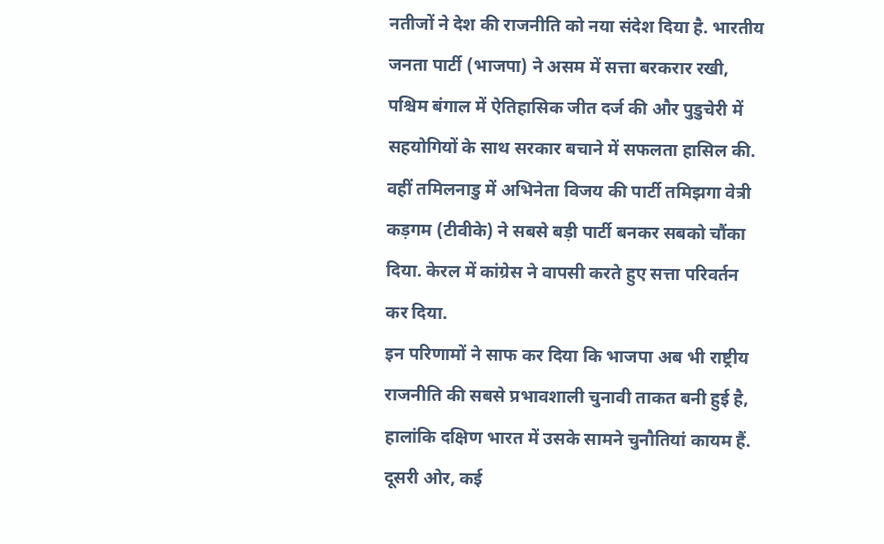नतीजों ने देश की राजनीति को नया संदेश दिया है. भारतीय जनता पार्टी (भाजपा) ने असम में सत्ता बरकरार रखी, पश्चिम बंगाल में ऐतिहासिक जीत दर्ज की और पुडुचेरी में सहयोगियों के साथ सरकार बचाने में सफलता हासिल की. वहीं तमिलनाडु में अभिनेता विजय की पार्टी तमिझगा वेत्री कड़गम (टीवीके) ने सबसे बड़ी पार्टी बनकर सबको चौंका दिया. केरल में कांग्रेस ने वापसी करते हुए सत्ता परिवर्तन कर दिया.
इन परिणामों ने साफ कर दिया कि भाजपा अब भी राष्ट्रीय राजनीति की सबसे प्रभावशाली चुनावी ताकत बनी हुई है, हालांकि दक्षिण भारत में उसके सामने चुनौतियां कायम हैं. दूसरी ओर, कई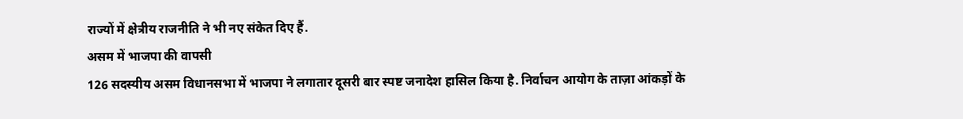राज्यों में क्षेत्रीय राजनीति ने भी नए संकेत दिए हैं.
असम में भाजपा की वापसी
126 सदस्यीय असम विधानसभा में भाजपा ने लगातार दूसरी बार स्पष्ट जनादेश हासिल किया है. निर्वाचन आयोग के ताज़ा आंकड़ों के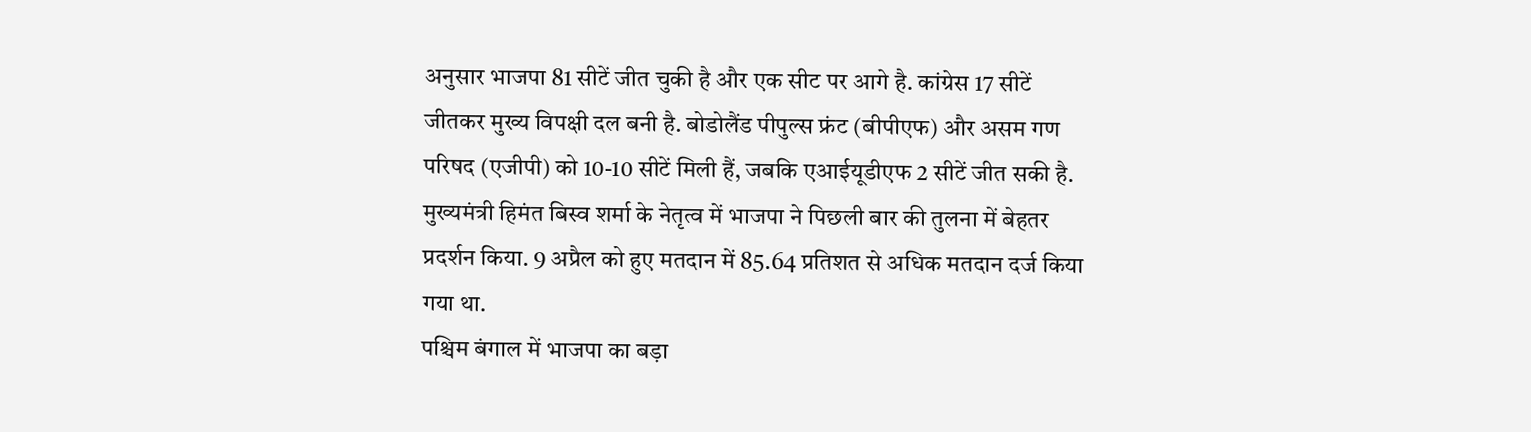अनुसार भाजपा 81 सीटें जीत चुकी है और एक सीट पर आगे है. कांग्रेस 17 सीटें जीतकर मुख्य विपक्षी दल बनी है. बोडोलैंड पीपुल्स फ्रंट (बीपीएफ) और असम गण परिषद (एजीपी) को 10-10 सीटें मिली हैं, जबकि एआईयूडीएफ 2 सीटें जीत सकी है.
मुख्यमंत्री हिमंत बिस्व शर्मा के नेतृत्व में भाजपा ने पिछली बार की तुलना में बेहतर प्रदर्शन किया. 9 अप्रैल को हुए मतदान में 85.64 प्रतिशत से अधिक मतदान दर्ज किया गया था.
पश्चिम बंगाल में भाजपा का बड़ा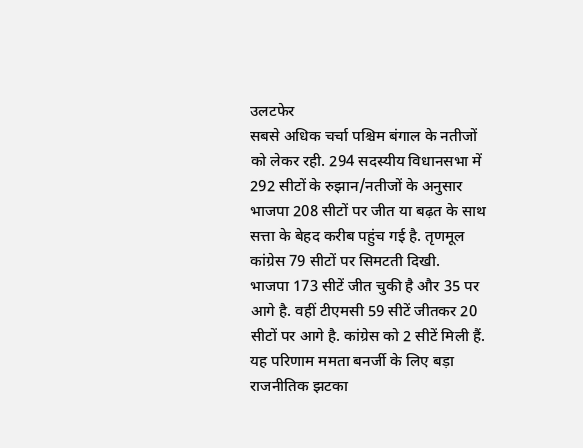उलटफेर
सबसे अधिक चर्चा पश्चिम बंगाल के नतीजों को लेकर रही. 294 सदस्यीय विधानसभा में 292 सीटों के रुझान/नतीजों के अनुसार भाजपा 208 सीटों पर जीत या बढ़त के साथ सत्ता के बेहद करीब पहुंच गई है. तृणमूल कांग्रेस 79 सीटों पर सिमटती दिखी.
भाजपा 173 सीटें जीत चुकी है और 35 पर आगे है. वहीं टीएमसी 59 सीटें जीतकर 20 सीटों पर आगे है. कांग्रेस को 2 सीटें मिली हैं.
यह परिणाम ममता बनर्जी के लिए बड़ा राजनीतिक झटका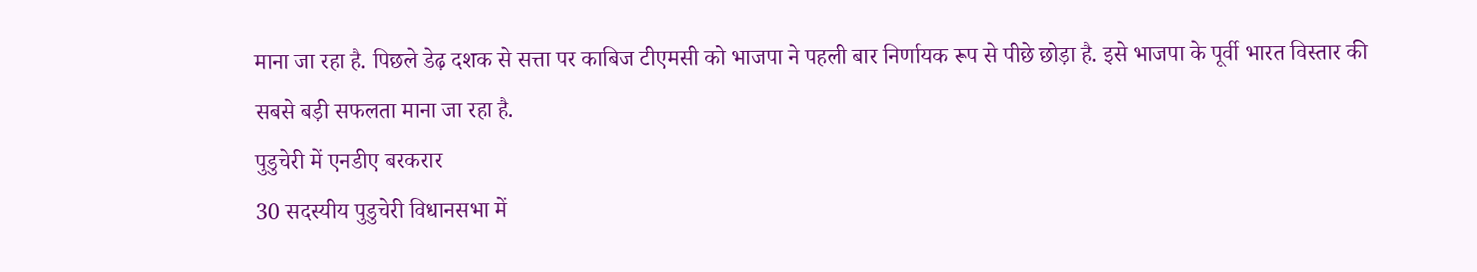माना जा रहा है. पिछले डेढ़ दशक से सत्ता पर काबिज टीएमसी को भाजपा ने पहली बार निर्णायक रूप से पीछे छोड़ा है. इसे भाजपा के पूर्वी भारत विस्तार की सबसे बड़ी सफलता माना जा रहा है.
पुडुचेरी में एनडीए बरकरार
30 सदस्यीय पुडुचेरी विधानसभा में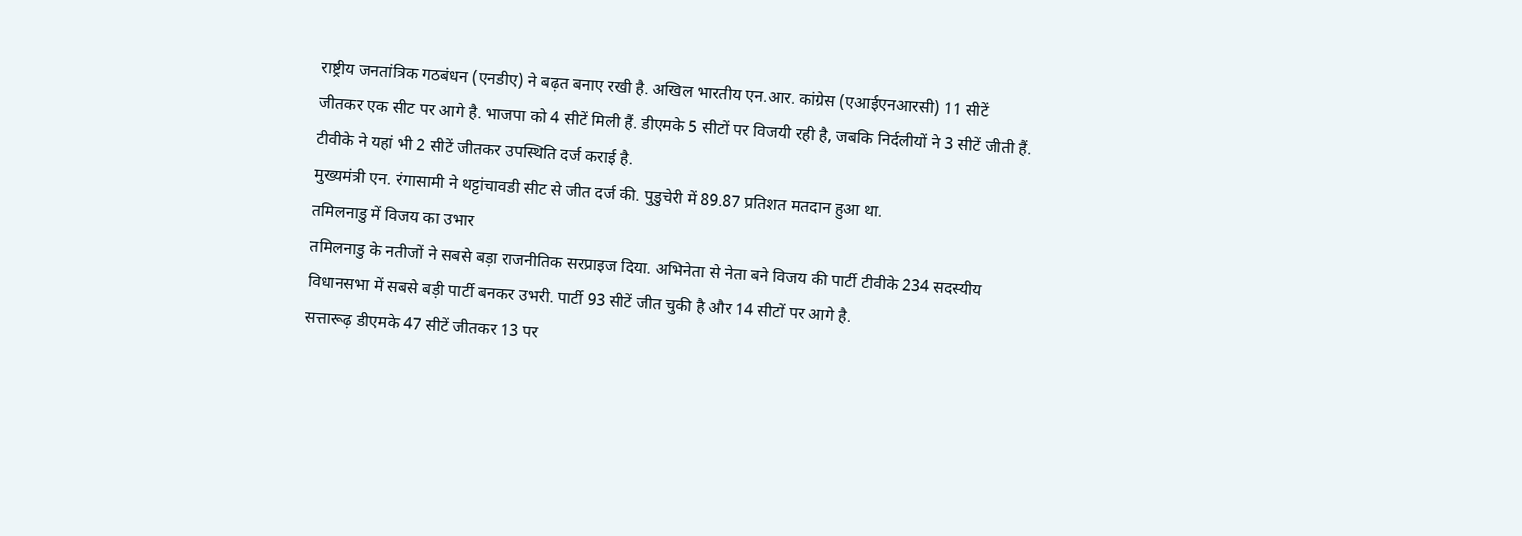राष्ट्रीय जनतांत्रिक गठबंधन (एनडीए) ने बढ़त बनाए रखी है. अखिल भारतीय एन.आर. कांग्रेस (एआईएनआरसी) 11 सीटें जीतकर एक सीट पर आगे है. भाजपा को 4 सीटें मिली हैं. डीएमके 5 सीटों पर विजयी रही है, जबकि निर्दलीयों ने 3 सीटें जीती हैं. टीवीके ने यहां भी 2 सीटें जीतकर उपस्थिति दर्ज कराई है.
मुख्यमंत्री एन. रंगासामी ने थट्टांचावडी सीट से जीत दर्ज की. पुडुचेरी में 89.87 प्रतिशत मतदान हुआ था.
तमिलनाडु में विजय का उभार
तमिलनाडु के नतीजों ने सबसे बड़ा राजनीतिक सरप्राइज दिया. अभिनेता से नेता बने विजय की पार्टी टीवीके 234 सदस्यीय विधानसभा में सबसे बड़ी पार्टी बनकर उभरी. पार्टी 93 सीटें जीत चुकी है और 14 सीटों पर आगे है.
सत्तारूढ़ डीएमके 47 सीटें जीतकर 13 पर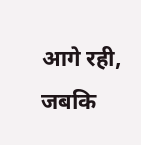आगे रही, जबकि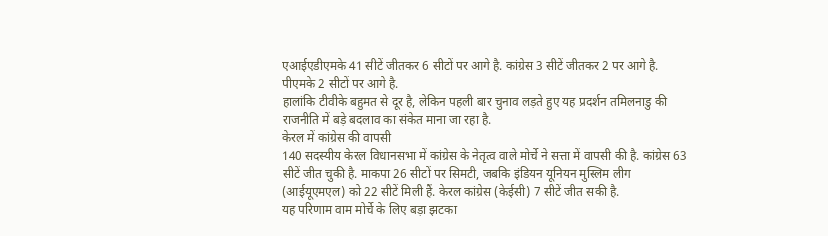एआईएडीएमके 41 सीटें जीतकर 6 सीटों पर आगे है. कांग्रेस 3 सीटें जीतकर 2 पर आगे है. पीएमके 2 सीटों पर आगे है.
हालांकि टीवीके बहुमत से दूर है, लेकिन पहली बार चुनाव लड़ते हुए यह प्रदर्शन तमिलनाडु की राजनीति में बड़े बदलाव का संकेत माना जा रहा है.
केरल में कांग्रेस की वापसी
140 सदस्यीय केरल विधानसभा में कांग्रेस के नेतृत्व वाले मोर्चे ने सत्ता में वापसी की है. कांग्रेस 63 सीटें जीत चुकी है. माकपा 26 सीटों पर सिमटी, जबकि इंडियन यूनियन मुस्लिम लीग (आईयूएमएल) को 22 सीटें मिली हैं. केरल कांग्रेस (केईसी) 7 सीटें जीत सकी है.
यह परिणाम वाम मोर्चे के लिए बड़ा झटका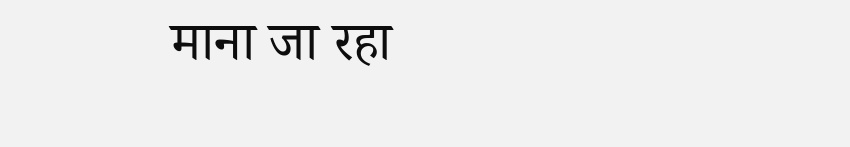माना जा रहा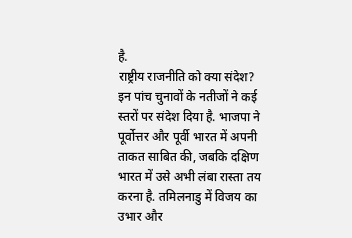है.
राष्ट्रीय राजनीति को क्या संदेश?
इन पांच चुनावों के नतीजों ने कई स्तरों पर संदेश दिया है. भाजपा ने पूर्वोत्तर और पूर्वी भारत में अपनी ताकत साबित की, जबकि दक्षिण भारत में उसे अभी लंबा रास्ता तय करना है. तमिलनाडु में विजय का उभार और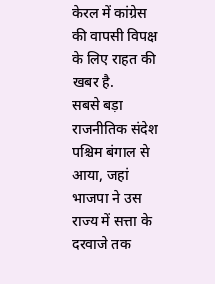केरल में कांग्रेस की वापसी विपक्ष के लिए राहत की खबर है.
सबसे बड़ा राजनीतिक संदेश पश्चिम बंगाल से आया, जहां भाजपा ने उस राज्य में सत्ता के दरवाजे तक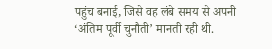पहुंच बनाई, जिसे वह लंबे समय से अपनी ‘अंतिम पूर्वी चुनौती’ मानती रही थी.